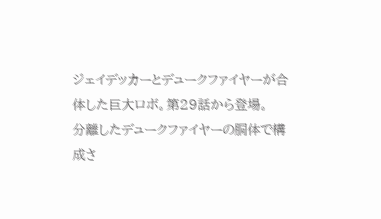ジェイデッカーとデュークファイヤーが合体した巨大ロボ。第29話から登場。
分離したデュークファイヤーの胴体で構成さ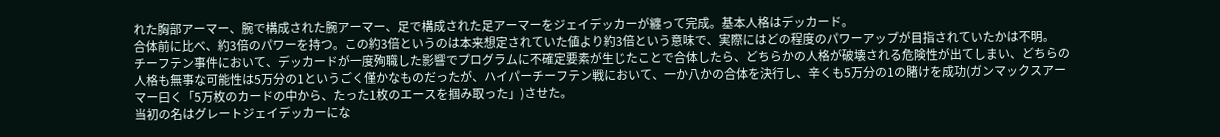れた胸部アーマー、腕で構成された腕アーマー、足で構成された足アーマーをジェイデッカーが纏って完成。基本人格はデッカード。
合体前に比べ、約3倍のパワーを持つ。この約3倍というのは本来想定されていた値より約3倍という意味で、実際にはどの程度のパワーアップが目指されていたかは不明。
チーフテン事件において、デッカードが一度殉職した影響でプログラムに不確定要素が生じたことで合体したら、どちらかの人格が破壊される危険性が出てしまい、どちらの人格も無事な可能性は5万分の1というごく僅かなものだったが、ハイパーチーフテン戦において、一か八かの合体を決行し、辛くも5万分の1の賭けを成功(ガンマックスアーマー曰く「5万枚のカードの中から、たった1枚のエースを掴み取った」)させた。
当初の名はグレートジェイデッカーにな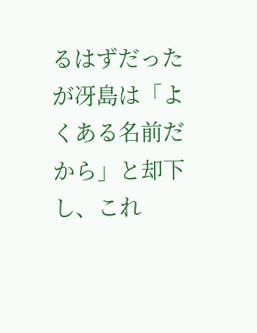るはずだったが冴島は「よくある名前だから」と却下し、これ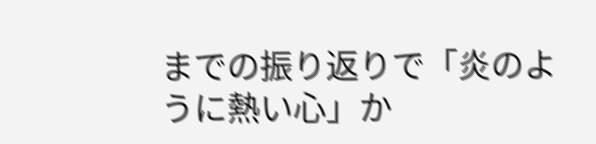までの振り返りで「炎のように熱い心」か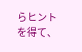らヒントを得て、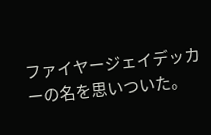ファイヤージェイデッカーの名を思いついた。